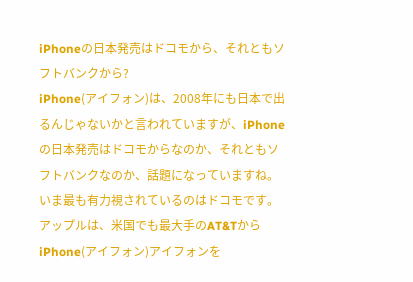iPhoneの日本発売はドコモから、それともソフトバンクから?
iPhone(アイフォン)は、2008年にも日本で出るんじゃないかと言われていますが、iPhoneの日本発売はドコモからなのか、それともソフトバンクなのか、話題になっていますね。
いま最も有力視されているのはドコモです。
アップルは、米国でも最大手のAT&TからiPhone(アイフォン)アイフォンを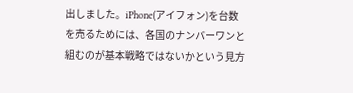出しました。iPhone(アイフォン)を台数を売るためには、各国のナンバーワンと組むのが基本戦略ではないかという見方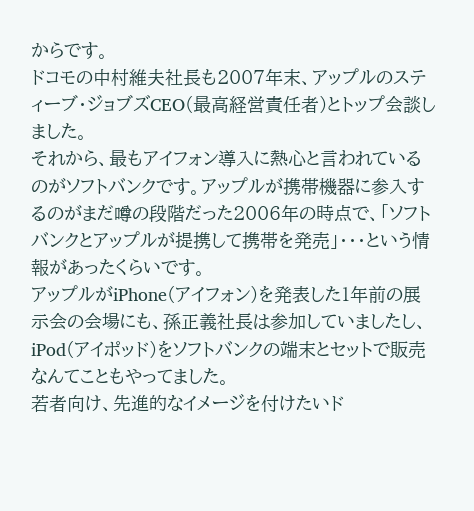からです。
ドコモの中村維夫社長も2007年末、アップルのスティーブ・ジョブズCEO(最高経営責任者)とトップ会談しました。
それから、最もアイフォン導入に熱心と言われているのがソフトバンクです。アップルが携帯機器に参入するのがまだ噂の段階だった2006年の時点で、「ソフトバンクとアップルが提携して携帯を発売」・・・という情報があったくらいです。
アップルがiPhone(アイフォン)を発表した1年前の展示会の会場にも、孫正義社長は参加していましたし、iPod(アイポッド)をソフトバンクの端末とセットで販売なんてこともやってました。
若者向け、先進的なイメージを付けたいド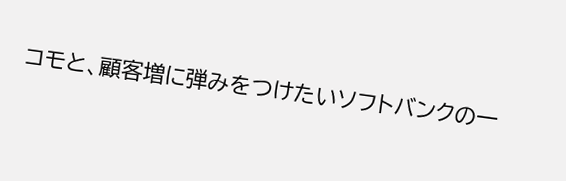コモと、顧客増に弾みをつけたいソフトバンクの一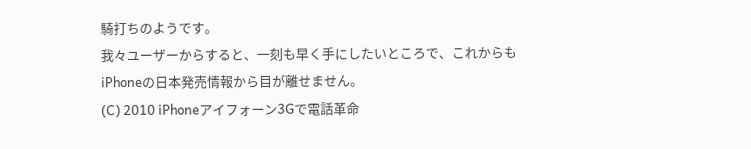騎打ちのようです。
我々ユーザーからすると、一刻も早く手にしたいところで、これからもiPhoneの日本発売情報から目が離せません。
(C) 2010 iPhoneアイフォーン3Gで電話革命